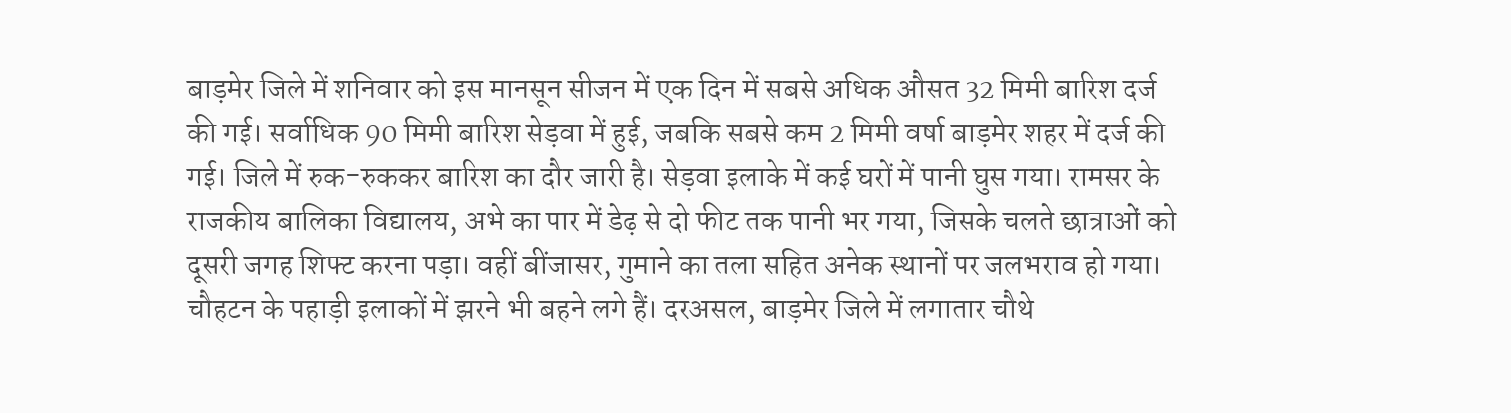बाड़मेर जिले में शनिवार को इस मानसून सीजन में एक दिन में सबसे अधिक औसत 32 मिमी बारिश दर्ज की गई। सर्वाधिक 90 मिमी बारिश सेड़वा में हुई, जबकि सबसे कम 2 मिमी वर्षा बाड़मेर शहर में दर्ज की गई। जिले में रुक-रुककर बारिश का दौर जारी है। सेड़वा इलाके में कई घरों में पानी घुस गया। रामसर के राजकीय बालिका विद्यालय, अभे का पार में डेढ़ से दो फीट तक पानी भर गया, जिसके चलते छात्राओं को दूसरी जगह शिफ्ट करना पड़ा। वहीं बींजासर, गुमाने का तला सहित अनेक स्थानों पर जलभराव हो गया। चौहटन के पहाड़ी इलाकों में झरने भी बहने लगे हैं। दरअसल, बाड़मेर जिले में लगातार चौथे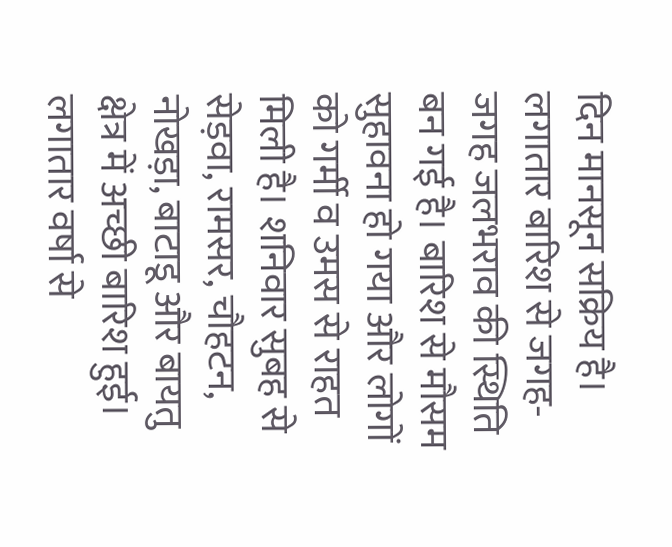दिन मानसून सक्रिय है। लगातार बारिश से जगह-जगह जलभराव की स्थिति बन गई है। बारिश से मौसम सुहावना हो गया और लोगों को गर्मी व उमस से राहत मिली है। शनिवार सुबह से सेड़वा, रामसर, चौहटन, नोखड़ा, बाटाडू और बायतु क्षेत्र में अच्छी बारिश हुई। लगातार वर्षा से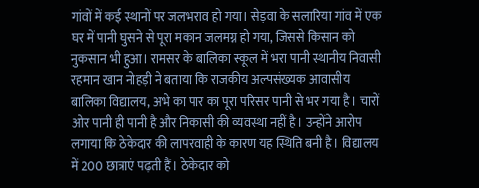गांवों में कई स्थानों पर जलभराव हो गया। सेड़वा के सलारिया गांव में एक घर में पानी घुसने से पूरा मकान जलमग्न हो गया, जिससे किसान को नुकसान भी हुआ। रामसर के बालिका स्कूल में भरा पानी स्थानीय निवासी रहमान खान नोहड़ी ने बताया कि राजकीय अल्पसंख्यक आवासीय बालिका विद्यालय, अभे का पार का पूरा परिसर पानी से भर गया है। चारों ओर पानी ही पानी है और निकासी की व्यवस्था नहीं है। उन्होंने आरोप लगाया कि ठेकेदार की लापरवाही के कारण यह स्थिति बनी है। विद्यालय में 200 छात्राएं पढ़ती हैं। ठेकेदार को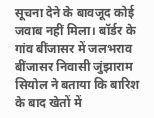सूचना देने के बावजूद कोई जवाब नहीं मिला। बॉर्डर के गांव बींजासर में जलभराव बींजासर निवासी जुंझाराम सियोल ने बताया कि बारिश के बाद खेतों में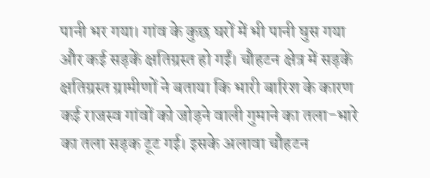पानी भर गया। गांव के कुछ घरों में भी पानी घुस गया और कई सड़कें क्षतिग्रस्त हो गईं। चौहटन क्षेत्र में सड़कें क्षतिग्रस्त ग्रामीणों ने बताया कि भारी बारिश के कारण कई राजस्व गांवों को जोड़ने वाली गुमाने का तला-भारे का तला सड़क टूट गई। इसके अलावा चौहटन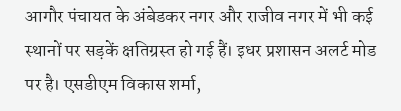आगौर पंचायत के अंबेडकर नगर और राजीव नगर में भी कई स्थानों पर सड़कें क्षतिग्रस्त हो गई हैं। इधर प्रशासन अलर्ट मोड पर है। एसडीएम विकास शर्मा,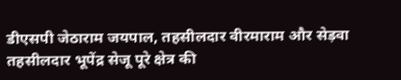डीएसपी जेठाराम जयपाल, तहसीलदार वीरमाराम और सेड़वा तहसीलदार भूपेंद्र सेजू पूरे क्षेत्र की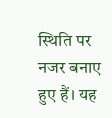स्थिति पर नजर बनाए हुए हैं। यह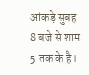आंकड़े सुबह 8 बजे से शाम 5 तक के है।